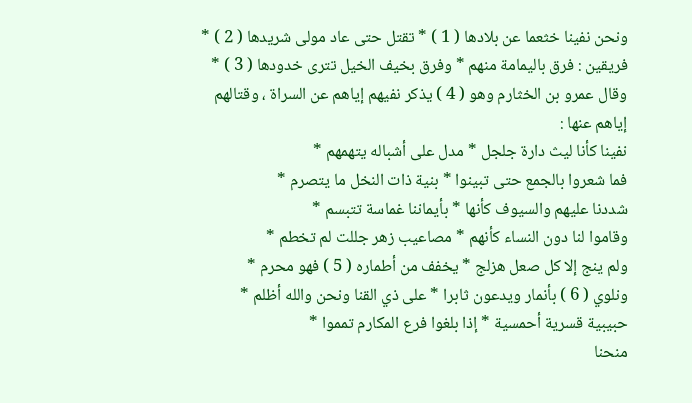ونحن نفينا خثعما عن بلادها ( 1 ) * تقتل حتى عاد مولى شريدها ( 2 ) *
فريقين : فرق باليمامة منهم * وفرق بخيف الخيل تترى خدودها ( 3 ) *
وقال عمرو بن الخثارم وهو ( 4 ) يذكر نفيهم إياهم عن السراة ، وقتالهم
إياهم عنها :
نفينا كأنا ليث دارة جلجل * مدل على أشباله يتهمهم *
فما شعروا بالجمع حتى تبينوا * بنية ذات النخل ما يتصرم *
شددنا عليهم والسيوف كأنها * بأيماننا غماسة تتبسم *
وقاموا لنا دون النساء كأنهم * مصاعيب زهر جللت لم تخطم *
ولم ينج إلا كل صعل هزلج * يخفف من أطماره ( 5 ) فهو محرم *
ونلوي ( 6 ) بأنمار ويدعون ثابرا * على ذي القنا ونحن والله أظلم *
حبيبية قسرية أحمسية * إذا بلغوا فرع المكارم تمموا *
منحنا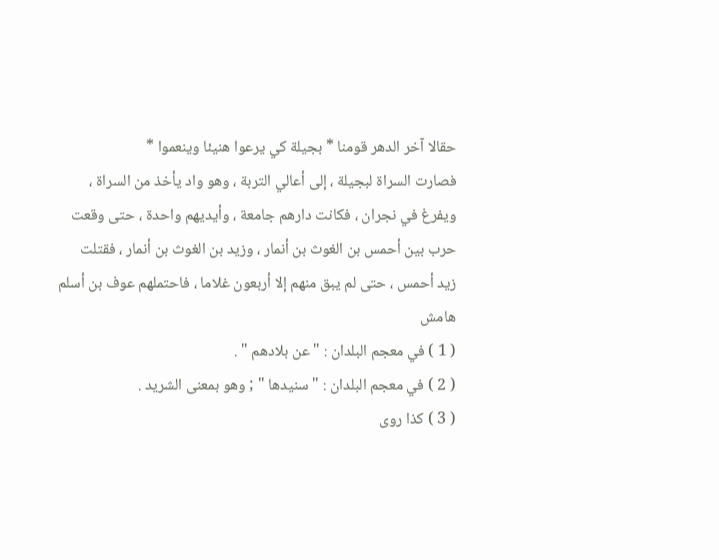حقالا آخر الدهر قومنا * بجيلة كي يرعوا هنيئا وينعموا *
فصارت السراة لبجيلة ، إلى أعالي التربة ، وهو واد يأخذ من السراة ،
ويفرغ في نجران ، فكانت دارهم جامعة ، وأيديهم واحدة ، حتى وقعت
حرب بين أحمس بن الغوث بن أنمار ، وزيد بن الغوث بن أنمار ، فقتلت
زيد أحمس ، حتى لم يبق منهم إلا أربعون غلاما ، فاحتملهم عوف بن أسلم
هامش
( 1 ) في معجم البلدان : " عن بلادهم " .
( 2 ) في معجم البلدان : " سنيدها " ; وهو بمعنى الشريد .
( 3 ) كذا روى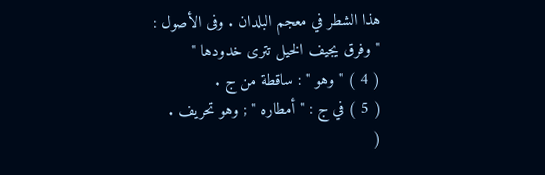هذا الشطر في معجم البلدان . وفى الأصول :
" وفرق يجيف الخيل تترى خدودها "
( 4 ) " وهو " : ساقطة من ج .
( 5 ) في ج : " أمطاره " ; وهو تحريف .
(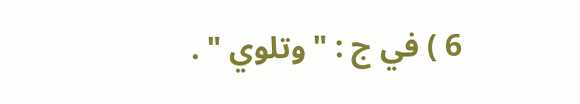6 ) في ج : " وتلوي " .